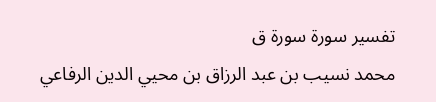تفسير سورة سورة ق
محمد نسيب بن عبد الرزاق بن محيي الدين الرفاعي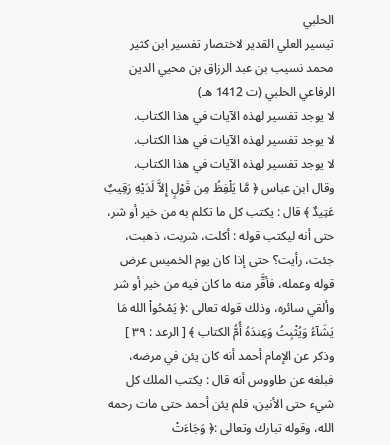الحلبي
تيسير العلي القدير لاختصار تفسير ابن كثير
محمد نسيب بن عبد الرزاق بن محيي الدين الرفاعي الحلبي (ت 1412 هـ)
لا يوجد تفسير لهذه الآيات في هذا الكتاب.
لا يوجد تفسير لهذه الآيات في هذا الكتاب.
لا يوجد تفسير لهذه الآيات في هذا الكتاب.
وقال ابن عباس ﴿ مَّا يَلْفِظُ مِن قَوْلٍ إِلاَّ لَدَيْهِ رَقِيبٌ عَتِيدٌ ﴾ قال : يكتب كل ما تكلم به من خير أو شر، حتى أنه ليكتب قوله : أكلت، شربت، ذهبت، جئت، رأيت؟ حتى إذا كان يوم الخميس عرض قوله وعمله، فأقَّر منه ما كان فيه من خير أو شر وألقي سائره، وذلك قوله تعالى :﴿ يَمْحُواْ الله مَا يَشَآءُ وَيُثْبِتُ وَعِندَهُ أُمُّ الكتاب ﴾ [ الرعد : ٣٩ ] وذكر عن الإمام أحمد أنه كان يئن في مرضه، فبلغه عن طاووس أنه قال : يكتب الملك كل شيء حتى الأنين، فلم يئن أحمد حتى مات رحمه الله، وقوله تبارك وتعالى :﴿ وَجَاءَتْ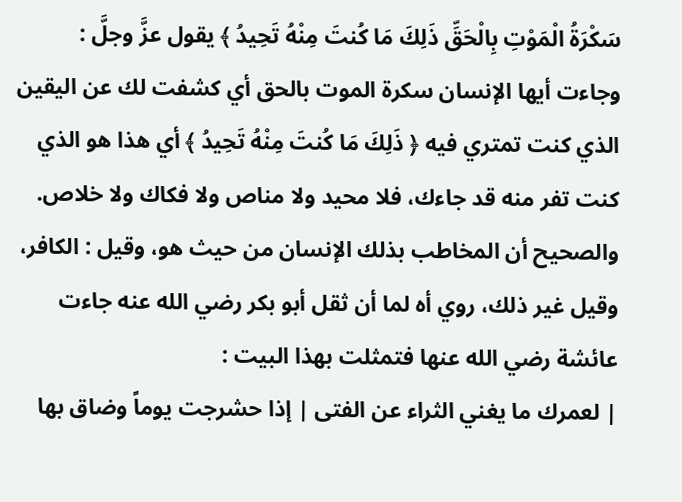سَكْرَةُ الْمَوْتِ بِالْحَقِّ ذَلِكَ مَا كُنتَ مِنْهُ تَحِيدُ ﴾ يقول عزَّ وجلَّ : وجاءت أيها الإنسان سكرة الموت بالحق أي كشفت لك عن اليقين الذي كنت تمتري فيه ﴿ ذَلِكَ مَا كُنتَ مِنْهُ تَحِيدُ ﴾ أي هذا هو الذي كنت تفر منه قد جاءك، فلا محيد ولا مناص ولا فكاك ولا خلاص. والصحيح أن المخاطب بذلك الإنسان من حيث هو، وقيل : الكافر، وقيل غير ذلك، روي أه لما أن ثقل أبو بكر رضي الله عنه جاءت عائشة رضي الله عنها فتمثلت بهذا البيت :
| لعمرك ما يغني الثراء عن الفتى | إذا حشرجت يوماً وضاق بها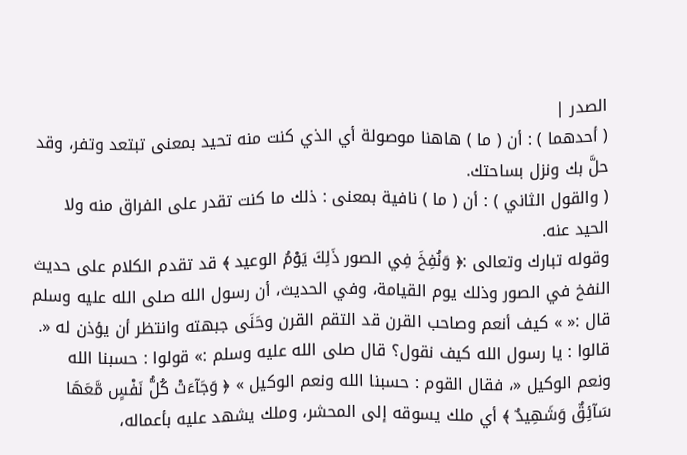الصدر |
( أحدهما ) : أن ( ما ) هاهنا موصولة أي الذي كنت منه تحيد بمعنى تبتعد وتفر، وقد حلَّ بك ونزل بساحتك.
( والقول الثاني ) : أن ( ما ) نافية بمعنى : ذلك ما كنت تقدر على الفراق منه ولا الحيد عنه.
وقوله تبارك وتعالى :﴿ وَنُفِخَ فِي الصور ذَلِكَ يَوْمُ الوعيد ﴾ قد تقدم الكلام على حديث النفخ في الصور وذلك يوم القيامة، وفي الحديث، أن رسول الله صلى الله عليه وسلم قال :« » كيف أنعم وصاحب القرن قد التقم القرن وحَنَى جبهته وانتظر أن يؤذن له «. قالوا : يا رسول الله كيف نقول؟ قال صلى الله عليه وسلم :» قولوا : حسبنا الله ونعم الوكيل «، فقال القوم : حسبنا الله ونعم الوكيل » ﴿ وَجَآءَتْ كُلُّ نَفْسٍ مَّعَهَا سَآئِقٌ وَشَهِيدٌ ﴾ أي ملك يسوقه إلى المحشر، وملك يشهد عليه بأعماله،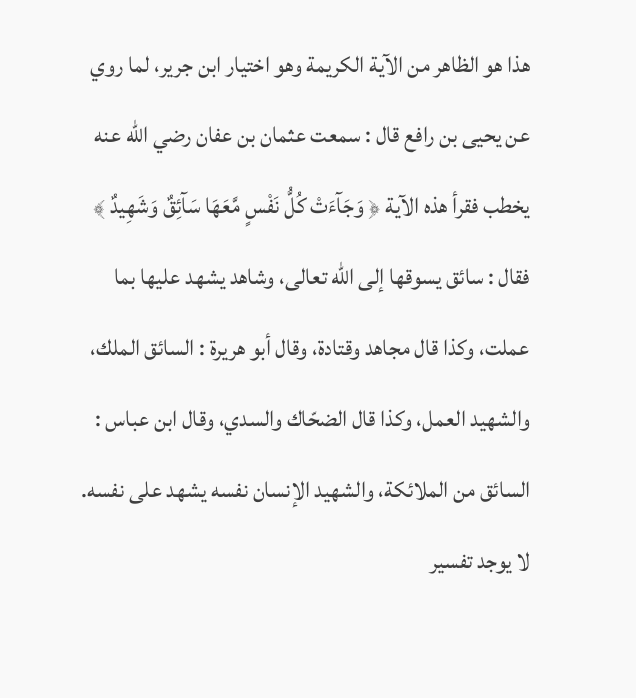هذا هو الظاهر من الآية الكريمة وهو اختيار ابن جرير، لما روي عن يحيى بن رافع قال : سمعت عثمان بن عفان رضي الله عنه يخطب فقرأ هذه الآية ﴿ وَجَآءَتْ كُلُّ نَفْسٍ مَّعَهَا سَآئِقٌ وَشَهِيدٌ ﴾ فقال : سائق يسوقها إلى الله تعالى، وشاهد يشهد عليها بما عملت، وكذا قال مجاهد وقتادة، وقال أبو هريرة : السائق الملك، والشهيد العمل، وكذا قال الضحّاك والسدي، وقال ابن عباس : السائق من الملائكة، والشهيد الإنسان نفسه يشهد على نفسه.
لا يوجد تفسير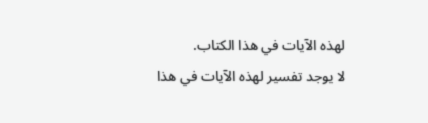لهذه الآيات في هذا الكتاب.
لا يوجد تفسير لهذه الآيات في هذا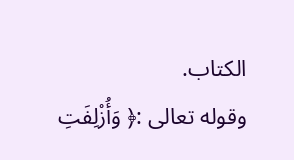الكتاب.
وقوله تعالى :﴿ وَأُزْلِفَتِ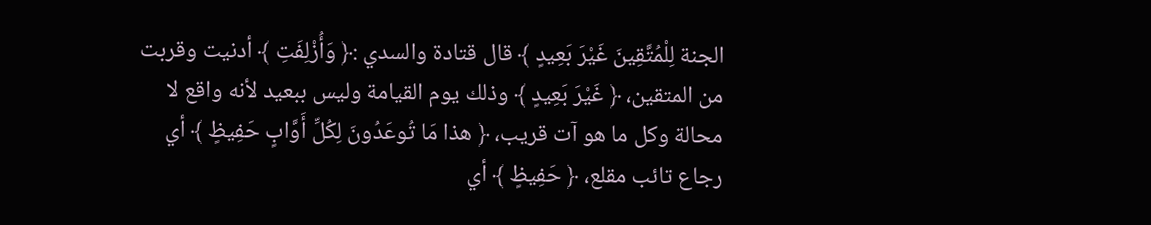الجنة لِلْمُتَّقِينَ غَيْرَ بَعِيدٍ ﴾ قال قتادة والسدي :﴿ وَأُزْلِفَتِ ﴾ أدنيت وقربت من المتقين، ﴿ غَيْرَ بَعِيدٍ ﴾ وذلك يوم القيامة وليس ببعيد لأنه واقع لا محالة وكل ما هو آت قريب، ﴿ هذا مَا تُوعَدُونَ لِكُلِّ أَوَّابٍ حَفِيظٍ ﴾ أي رجاع تائب مقلع، ﴿ حَفِيظٍ ﴾ أي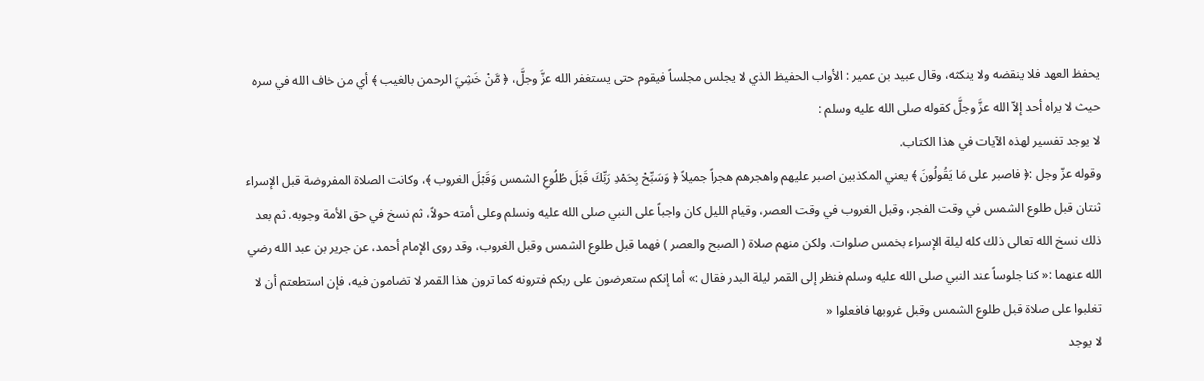يحفظ العهد فلا ينقضه ولا ينكثه، وقال عبيد بن عمير : الأواب الحفيظ الذي لا يجلس مجلساً فيقوم حتى يستغفر الله عزَّ وجلَّ، ﴿ مَّنْ خَشِيَ الرحمن بالغيب ﴾ أي من خاف الله في سره حيث لا يراه أحد إلاّ الله عزَّ وجلَّ كقوله صلى الله عليه وسلم :
لا يوجد تفسير لهذه الآيات في هذا الكتاب.
وقوله عزّ وجل :﴿ فاصبر على مَا يَقُولُونَ ﴾ يعني المكذبين اصبر عليهم واهجرهم هجراً جميلاً ﴿ وَسَبِّحْ بِحَمْدِ رَبِّكَ قَبْلَ طُلُوعِ الشمس وَقَبْلَ الغروب ﴾، وكانت الصلاة المفروضة قبل الإسراء ثنتان قبل طلوع الشمس في وقت الفجر، وقبل الغروب في وقت العصر، وقيام الليل كان واجباً على النبي صلى الله عليه ونسلم وعلى أمته حولاً، ثم نسخ في حق الأمة وجوبه. ثم بعد ذلك نسخ الله تعالى ذلك كله ليلة الإسراء بخمس صلوات. ولكن منهم صلاة ( الصبح والعصر ) فهما قبل طلوع الشمس وقبل الغروب، وقد روى الإمام أحمد، عن جرير بن عبد الله رضي الله عنهما :« كنا جلوساً عند النبي صلى الله عليه وسلم فنظر إلى القمر ليلة البدر فقال :» أما إنكم ستعرضون على ربكم فترونه كما ترون هذا القمر لا تضامون فيه، فإن استطعتم أن لا تغلبوا على صلاة قبل طلوع الشمس وقبل غروبها فافعلوا «
لا يوجد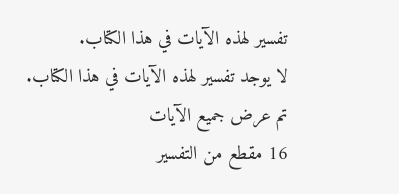تفسير لهذه الآيات في هذا الكتاب.
لا يوجد تفسير لهذه الآيات في هذا الكتاب.
تم عرض جميع الآيات
16 مقطع من التفسير